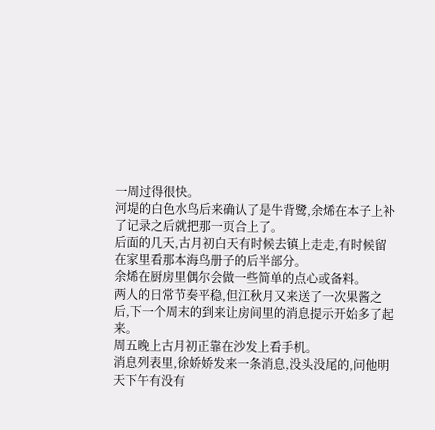一周过得很快。
河堤的白色水鸟后来确认了是牛背鹭,余烯在本子上补了记录之后就把那一页合上了。
后面的几天,古月初白天有时候去镇上走走,有时候留在家里看那本海鸟册子的后半部分。
余烯在厨房里偶尔会做一些简单的点心或备料。
两人的日常节奏平稳,但江秋月又来送了一次果酱之后,下一个周末的到来让房间里的消息提示开始多了起来。
周五晚上古月初正靠在沙发上看手机。
消息列表里,徐娇娇发来一条消息,没头没尾的,问他明天下午有没有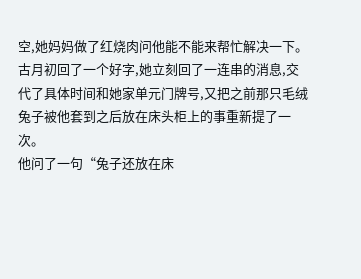空,她妈妈做了红烧肉问他能不能来帮忙解决一下。
古月初回了一个好字,她立刻回了一连串的消息,交代了具体时间和她家单元门牌号,又把之前那只毛绒兔子被他套到之后放在床头柜上的事重新提了一次。
他问了一句“兔子还放在床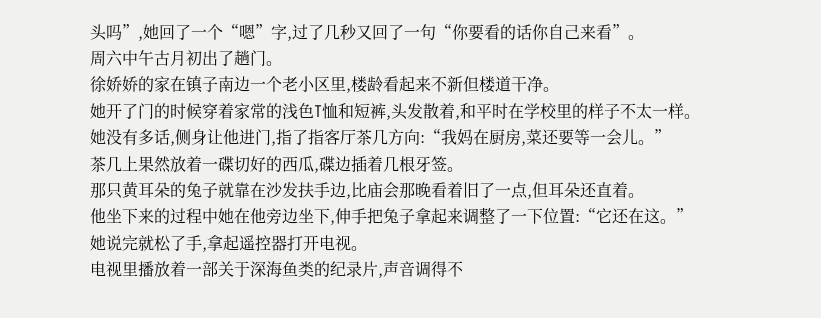头吗”,她回了一个“嗯”字,过了几秒又回了一句“你要看的话你自己来看”。
周六中午古月初出了趟门。
徐娇娇的家在镇子南边一个老小区里,楼龄看起来不新但楼道干净。
她开了门的时候穿着家常的浅色T恤和短裤,头发散着,和平时在学校里的样子不太一样。
她没有多话,侧身让他进门,指了指客厅茶几方向:“我妈在厨房,菜还要等一会儿。”
茶几上果然放着一碟切好的西瓜,碟边插着几根牙签。
那只黄耳朵的兔子就靠在沙发扶手边,比庙会那晚看着旧了一点,但耳朵还直着。
他坐下来的过程中她在他旁边坐下,伸手把兔子拿起来调整了一下位置:“它还在这。”
她说完就松了手,拿起遥控器打开电视。
电视里播放着一部关于深海鱼类的纪录片,声音调得不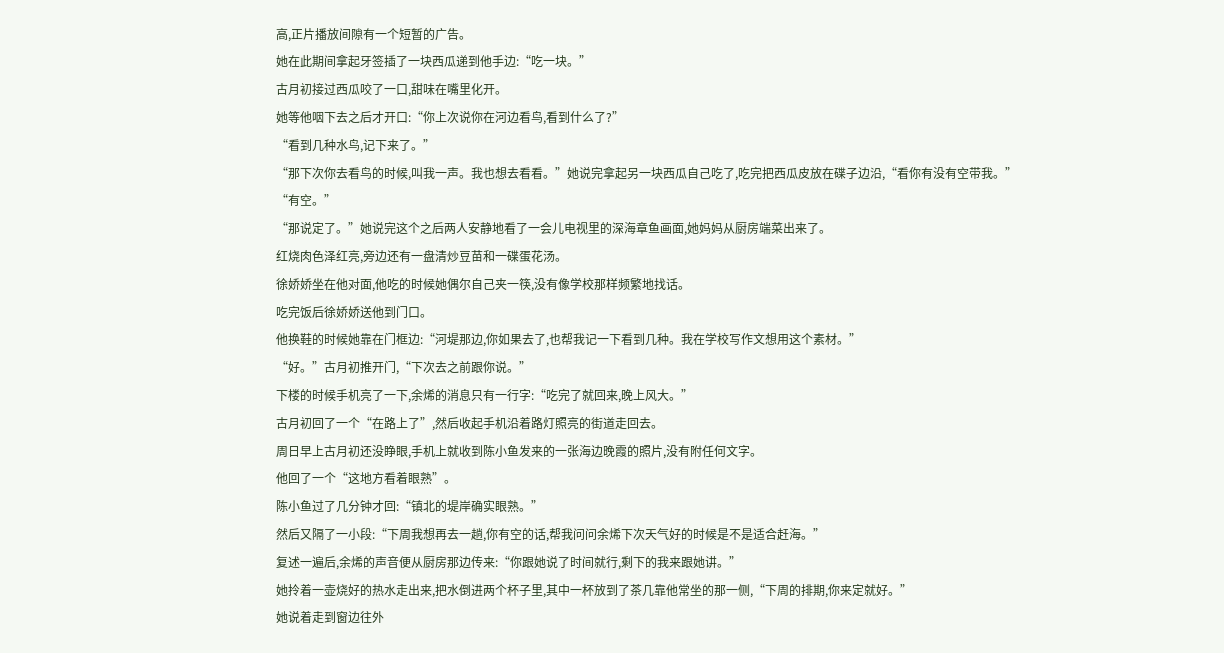高,正片播放间隙有一个短暂的广告。
她在此期间拿起牙签插了一块西瓜递到他手边:“吃一块。”
古月初接过西瓜咬了一口,甜味在嘴里化开。
她等他咽下去之后才开口:“你上次说你在河边看鸟,看到什么了?”
“看到几种水鸟,记下来了。”
“那下次你去看鸟的时候,叫我一声。我也想去看看。”她说完拿起另一块西瓜自己吃了,吃完把西瓜皮放在碟子边沿,“看你有没有空带我。”
“有空。”
“那说定了。”她说完这个之后两人安静地看了一会儿电视里的深海章鱼画面,她妈妈从厨房端菜出来了。
红烧肉色泽红亮,旁边还有一盘清炒豆苗和一碟蛋花汤。
徐娇娇坐在他对面,他吃的时候她偶尔自己夹一筷,没有像学校那样频繁地找话。
吃完饭后徐娇娇送他到门口。
他换鞋的时候她靠在门框边:“河堤那边,你如果去了,也帮我记一下看到几种。我在学校写作文想用这个素材。”
“好。”古月初推开门,“下次去之前跟你说。”
下楼的时候手机亮了一下,余烯的消息只有一行字:“吃完了就回来,晚上风大。”
古月初回了一个“在路上了”,然后收起手机沿着路灯照亮的街道走回去。
周日早上古月初还没睁眼,手机上就收到陈小鱼发来的一张海边晚霞的照片,没有附任何文字。
他回了一个“这地方看着眼熟”。
陈小鱼过了几分钟才回:“镇北的堤岸确实眼熟。”
然后又隔了一小段:“下周我想再去一趟,你有空的话,帮我问问余烯下次天气好的时候是不是适合赶海。”
复述一遍后,余烯的声音便从厨房那边传来:“你跟她说了时间就行,剩下的我来跟她讲。”
她拎着一壶烧好的热水走出来,把水倒进两个杯子里,其中一杯放到了茶几靠他常坐的那一侧,“下周的排期,你来定就好。”
她说着走到窗边往外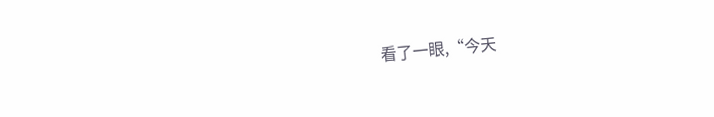看了一眼,“今天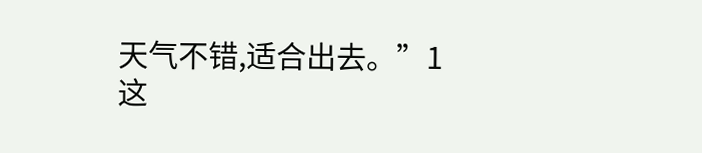天气不错,适合出去。”1
这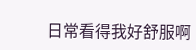日常看得我好舒服啊